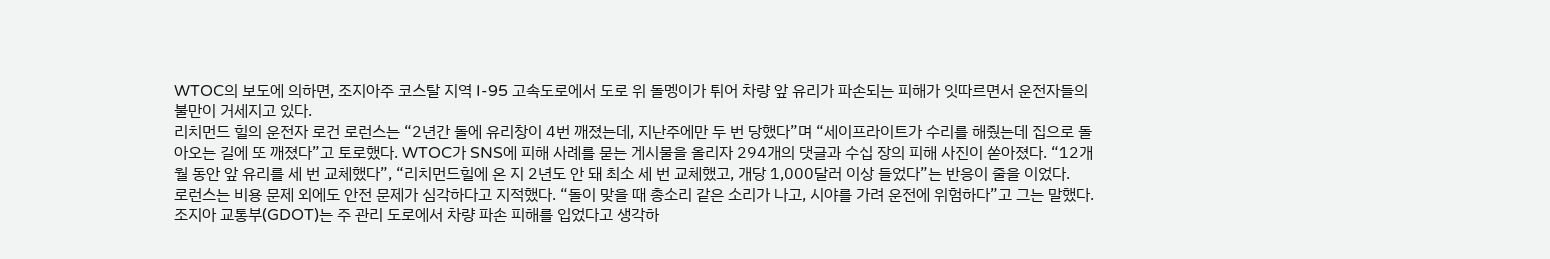WTOC의 보도에 의하면, 조지아주 코스탈 지역 I-95 고속도로에서 도로 위 돌멩이가 튀어 차량 앞 유리가 파손되는 피해가 잇따르면서 운전자들의 불만이 거세지고 있다.
리치먼드 힐의 운전자 로건 로런스는 “2년간 돌에 유리창이 4번 깨졌는데, 지난주에만 두 번 당했다”며 “세이프라이트가 수리를 해줬는데 집으로 돌아오는 길에 또 깨졌다”고 토로했다. WTOC가 SNS에 피해 사례를 묻는 게시물을 올리자 294개의 댓글과 수십 장의 피해 사진이 쏟아졌다. “12개월 동안 앞 유리를 세 번 교체했다”, “리치먼드힐에 온 지 2년도 안 돼 최소 세 번 교체했고, 개당 1,000달러 이상 들었다”는 반응이 줄을 이었다.
로런스는 비용 문제 외에도 안전 문제가 심각하다고 지적했다. “돌이 맞을 때 총소리 같은 소리가 나고, 시야를 가려 운전에 위험하다”고 그는 말했다.
조지아 교통부(GDOT)는 주 관리 도로에서 차량 파손 피해를 입었다고 생각하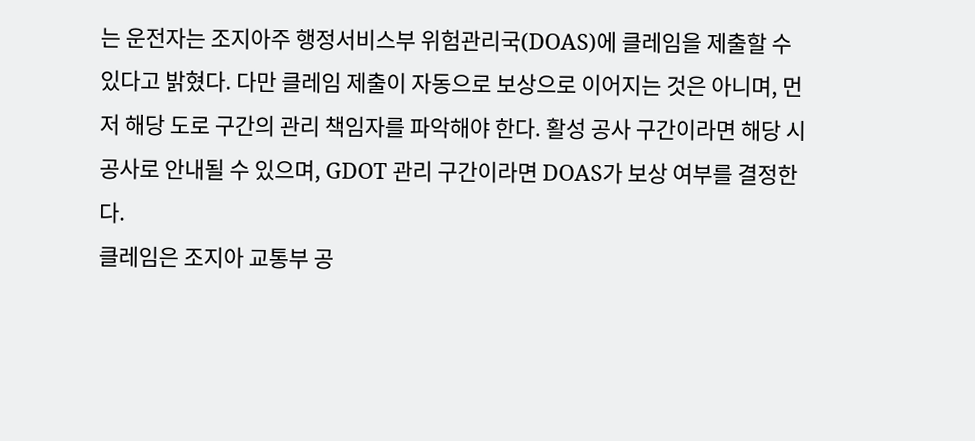는 운전자는 조지아주 행정서비스부 위험관리국(DOAS)에 클레임을 제출할 수 있다고 밝혔다. 다만 클레임 제출이 자동으로 보상으로 이어지는 것은 아니며, 먼저 해당 도로 구간의 관리 책임자를 파악해야 한다. 활성 공사 구간이라면 해당 시공사로 안내될 수 있으며, GDOT 관리 구간이라면 DOAS가 보상 여부를 결정한다.
클레임은 조지아 교통부 공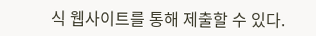식 웹사이트를 통해 제출할 수 있다.